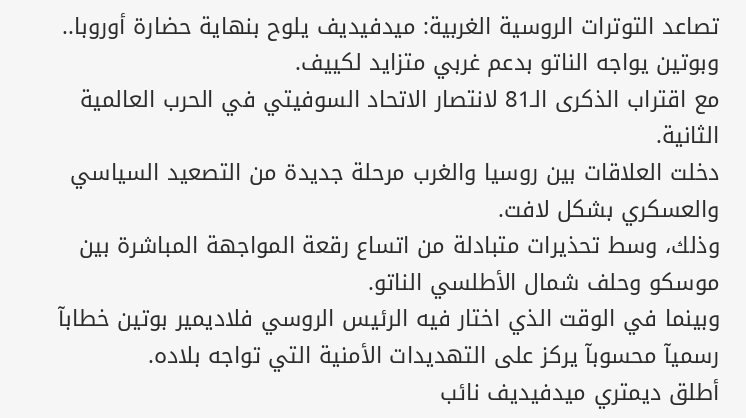تصاعد التوترات الروسية الغربية: ميدفيديف يلوح بنهاية حضارة أوروبا.. وبوتين يواجه الناتو بدعم غربي متزايد لكييف.
مع اقتراب الذكرى الـ81 لانتصار الاتحاد السوفيتي في الحرب العالمية الثانية.
دخلت العلاقات بين روسيا والغرب مرحلة جديدة من التصعيد السياسي والعسكري بشكل لافت.
وذلك، وسط تحذيرات متبادلة من اتساع رقعة المواجهة المباشرة بين موسكو وحلف شمال الأطلسي الناتو.
وبينما في الوقت الذي اختار فيه الرئيس الروسي فلاديمير بوتين خطابآ رسميآ محسوبآ يركز على التهديدات الأمنية التي تواجه بلاده.
أطلق ديمتري ميدفيديف نائب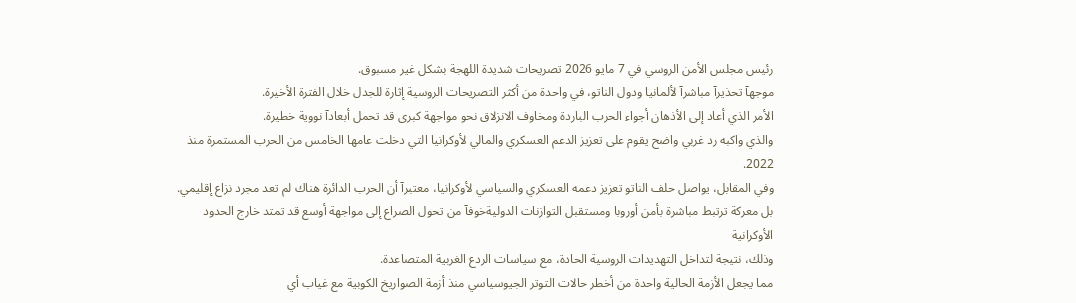رئيس مجلس الأمن الروسي في 7 مايو 2026 تصريحات شديدة اللهجة بشكل غير مسبوق.
موجهآ تحذيرآ مباشرآ لألمانيا ودول الناتو، في واحدة من أكثر التصريحات الروسية إثارة للجدل خلال الفترة الأخيرة.
الأمر الذي أعاد إلى الأذهان أجواء الحرب الباردة ومخاوف الانزلاق نحو مواجهة كبرى قد تحمل أبعادآ نووية خطيرة.
والذي واكبه رد غربي واضح يقوم على تعزيز الدعم العسكري والمالي لأوكرانيا التي دخلت عامها الخامس من الحرب المستمرة منذ 2022.
وفي المقابل، يواصل حلف الناتو تعزيز دعمه العسكري والسياسي لأوكرانيا، معتبرآ أن الحرب الدائرة هناك لم تعد مجرد نزاع إقليمي.
بل معركة ترتبط مباشرة بأمن أوروبا ومستقبل التوازنات الدوليةخوفآ من تحول الصراع إلى مواجهة أوسع قد تمتد خارج الحدود الأوكرانية
وذلك، نتيجة لتداخل التهديدات الروسية الحادة، مع سياسات الردع الغربية المتصاعدة.
مما يجعل الأزمة الحالية واحدة من أخطر حالات التوتر الجيوسياسي منذ أزمة الصواريخ الكوبية مع غياب أي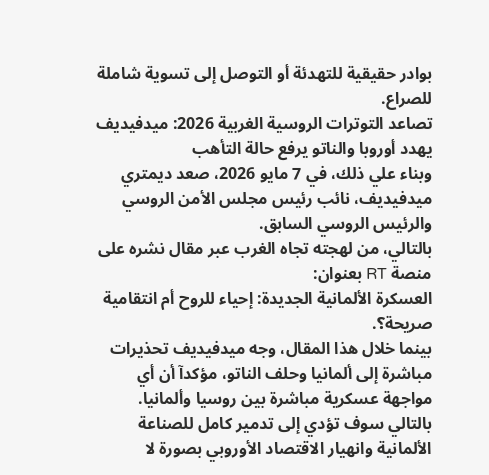بوادر حقيقية للتهدئة أو التوصل إلى تسوية شاملة للصراع.
تصاعد التوترات الروسية الغربية 2026: ميدفيديف يهدد أوروبا والناتو يرفع حالة التأهب
وبناء علي ذلك، في 7 مايو 2026، صعد ديمتري ميدفيديف، نائب رئيس مجلس الأمن الروسي والرئيس الروسي السابق.
بالتالي، من لهجته تجاه الغرب عبر مقال نشره على منصة RT بعنوان:
العسكرة الألمانية الجديدة: إحياء للروح أم انتقامية صريحة؟.
بينما خلال هذا المقال، وجه ميدفيديف تحذيرات مباشرة إلى ألمانيا وحلف الناتو، مؤكدآ أن أي مواجهة عسكرية مباشرة بين روسيا وألمانيا.
بالتالي سوف تؤدي إلى تدمير كامل للصناعة الألمانية وانهيار الاقتصاد الأوروبي بصورة لا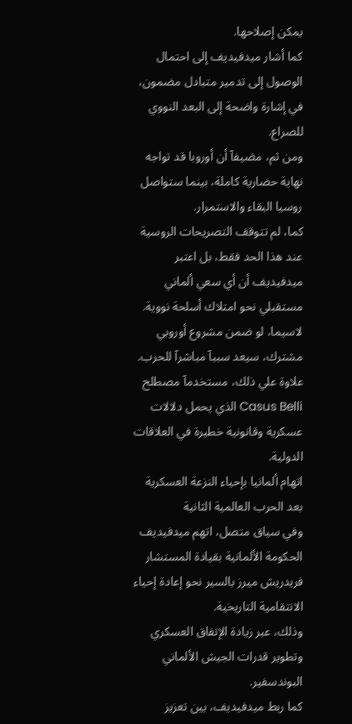يمكن إصلاحها.
كما أشار ميدفيديف إلى احتمال الوصول إلى تدمير متبادل مضمون، في إشارة واضحة إلى البعد النووي للصراع.
ومن ثم، مضيفآ أن أوروبا قد تواجه نهاية حضارية كاملة، بينما ستواصل روسيا البقاء والاستمرار.
كما، لم تتوقف التصريحات الروسية عند هذا الحد فقط، بل اعتبر ميدفيديف أن أي سعي ألماني مستقبلي نحو امتلاك أسلحة نووية.
لاسيما، لو ضمن مشروع أوروبي مشترك، سيعد سببآ مباشرآ للحرب.
علاوة علي ذلك، مستخدمآ مصطلح Casus Belli الذي يحمل دلالات عسكرية وقانونية خطيرة في العلاقات الدولية.
اتهام ألمانيا بإحياء النزعة العسكرية بعد الحرب العالمية الثانية
وفي سياق متصل، اتهم ميدفيديف الحكومة الألمانية بقيادة المستشار فريدريش ميرز بالسير نحو إعادة إحياء الانتقامية التاريخية.
وذلك، عبر زيادة الإنفاق العسكري وتطوير قدرات الجيش الألماني البوندسفير.
كما ربط ميدفيديف، بين تعزيز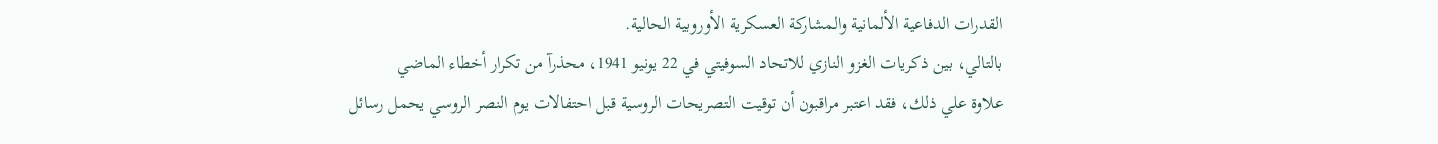القدرات الدفاعية الألمانية والمشاركة العسكرية الأوروبية الحالية.
بالتالي، بين ذكريات الغزو النازي للاتحاد السوفيتي في 22 يونيو 1941، محذرآ من تكرار أخطاء الماضي
علاوة علي ذلك، فقد اعتبر مراقبون أن توقيت التصريحات الروسية قبل احتفالات يوم النصر الروسي يحمل رسائل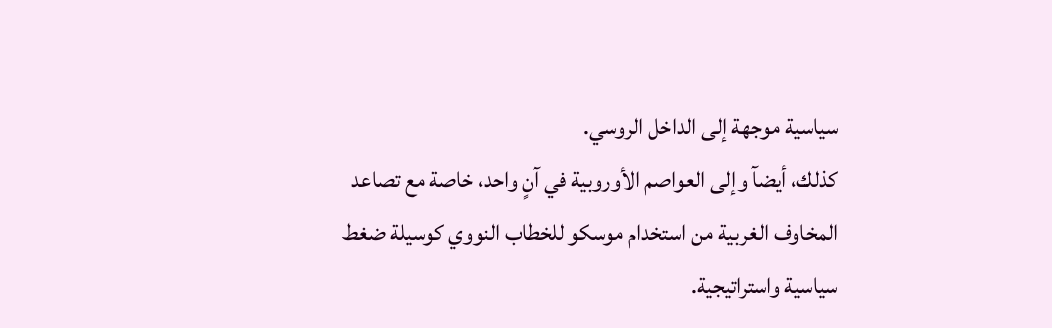سياسية موجهة إلى الداخل الروسي.
كذلك، أيضآ وإلى العواصم الأوروبية في آنٍ واحد، خاصة مع تصاعد المخاوف الغربية من استخدام موسكو للخطاب النووي كوسيلة ضغط سياسية واستراتيجية.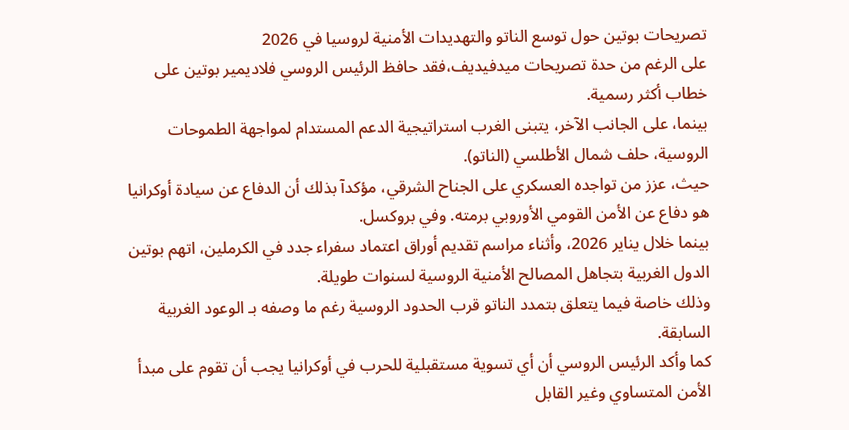تصريحات بوتين حول توسع الناتو والتهديدات الأمنية لروسيا في 2026
على الرغم من حدة تصريحات ميدفيديف،فقد حافظ الرئيس الروسي فلاديمير بوتين على خطاب أكثر رسمية.
بينما، على الجانب الآخر، يتبنى الغرب استراتيجية الدعم المستدام لمواجهة الطموحات الروسية، حلف شمال الأطلسي (الناتو).
حيث، عزز من تواجده العسكري على الجناح الشرقي، مؤكدآ بذلك أن الدفاع عن سيادة أوكرانيا هو دفاع عن الأمن القومي الأوروبي برمته. وفي بروكسل.
بينما خلال يناير 2026، وأثناء مراسم تقديم أوراق اعتماد سفراء جدد في الكرملين، اتهم بوتين الدول الغربية بتجاهل المصالح الأمنية الروسية لسنوات طويلة.
وذلك خاصة فيما يتعلق بتمدد الناتو قرب الحدود الروسية رغم ما وصفه بـ الوعود الغربية السابقة.
كما وأكد الرئيس الروسي أن أي تسوية مستقبلية للحرب في أوكرانيا يجب أن تقوم على مبدأ الأمن المتساوي وغير القابل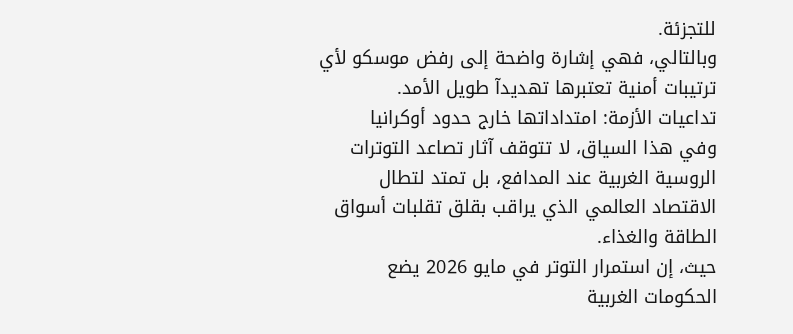للتجزئة.
وبالتالي، فهي إشارة واضحة إلى رفض موسكو لأي ترتيبات أمنية تعتبرها تهديدآ طويل الأمد.
تداعيات الأزمة: امتداداتها خارج حدود أوكرانيا
وفي هذا السياق، لا تتوقف آثار تصاعد التوترات الروسية الغربية عند المدافع، بل تمتد لتطال الاقتصاد العالمي الذي يراقب بقلق تقلبات أسواق الطاقة والغذاء.
حيث، إن استمرار التوتر في مايو 2026 يضع الحكومات الغربية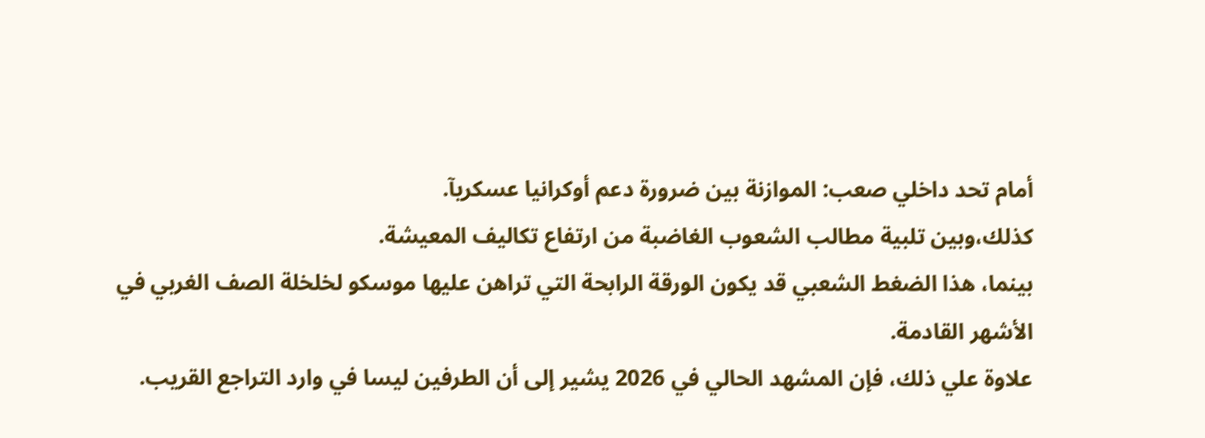أمام تحد داخلي صعب: الموازنة بين ضرورة دعم أوكرانيا عسكريآ.
كذلك،وبين تلبية مطالب الشعوب الغاضبة من ارتفاع تكاليف المعيشة.
بينما، هذا الضغط الشعبي قد يكون الورقة الرابحة التي تراهن عليها موسكو لخلخلة الصف الغربي في الأشهر القادمة.
علاوة علي ذلك، فإن المشهد الحالي في 2026 يشير إلى أن الطرفين ليسا في وارد التراجع القريب.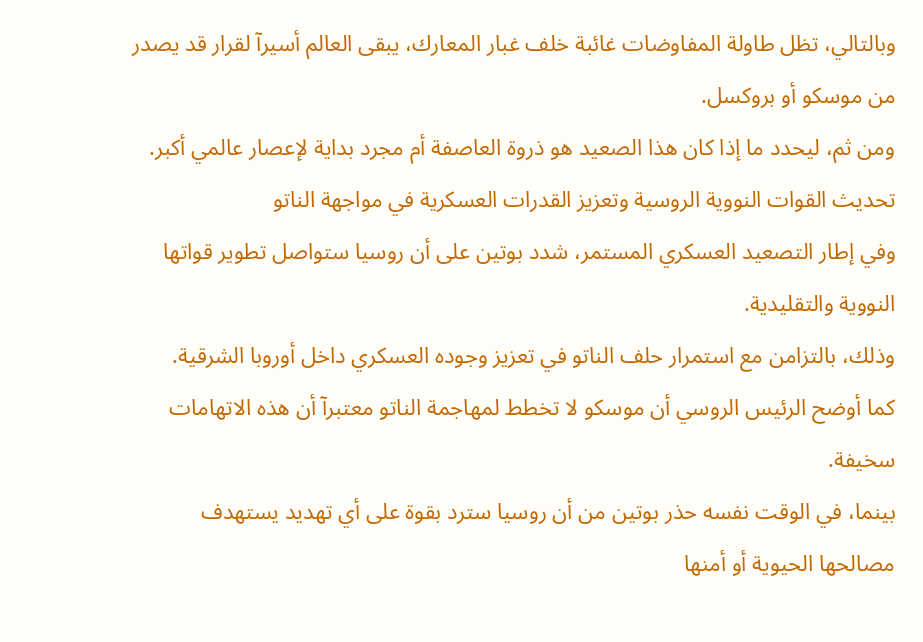وبالتالي، تظل طاولة المفاوضات غائبة خلف غبار المعارك، يبقى العالم أسيرآ لقرار قد يصدر من موسكو أو بروكسل.
ومن ثم، ليحدد ما إذا كان هذا الصعيد هو ذروة العاصفة أم مجرد بداية لإعصار عالمي أكبر.
تحديث القوات النووية الروسية وتعزيز القدرات العسكرية في مواجهة الناتو
وفي إطار التصعيد العسكري المستمر، شدد بوتين على أن روسيا ستواصل تطوير قواتها النووية والتقليدية.
وذلك، بالتزامن مع استمرار حلف الناتو في تعزيز وجوده العسكري داخل أوروبا الشرقية.
كما أوضح الرئيس الروسي أن موسكو لا تخطط لمهاجمة الناتو معتبرآ أن هذه الاتهامات سخيفة.
بينما، في الوقت نفسه حذر بوتين من أن روسيا سترد بقوة على أي تهديد يستهدف مصالحها الحيوية أو أمنها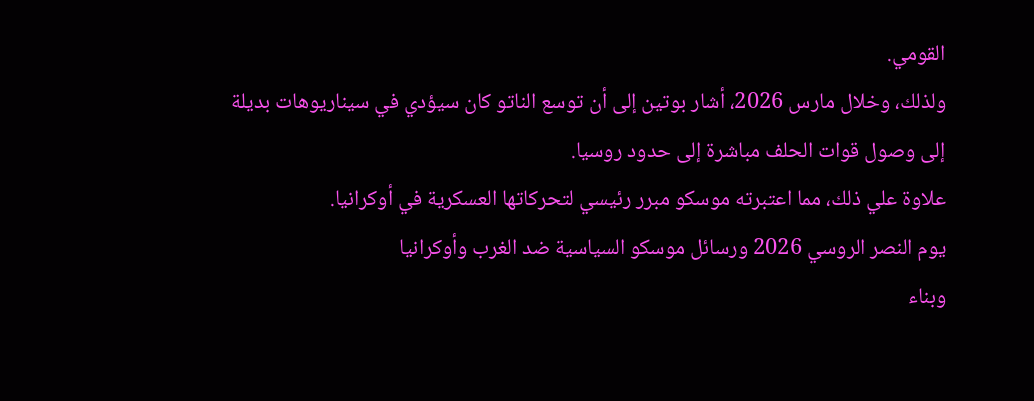القومي.
ولذلك، وخلال مارس 2026، أشار بوتين إلى أن توسع الناتو كان سيؤدي في سيناريوهات بديلة إلى وصول قوات الحلف مباشرة إلى حدود روسيا.
علاوة علي ذلك، مما اعتبرته موسكو مبرر رئيسي لتحركاتها العسكرية في أوكرانيا.
يوم النصر الروسي 2026 ورسائل موسكو السياسية ضد الغرب وأوكرانيا
وبناء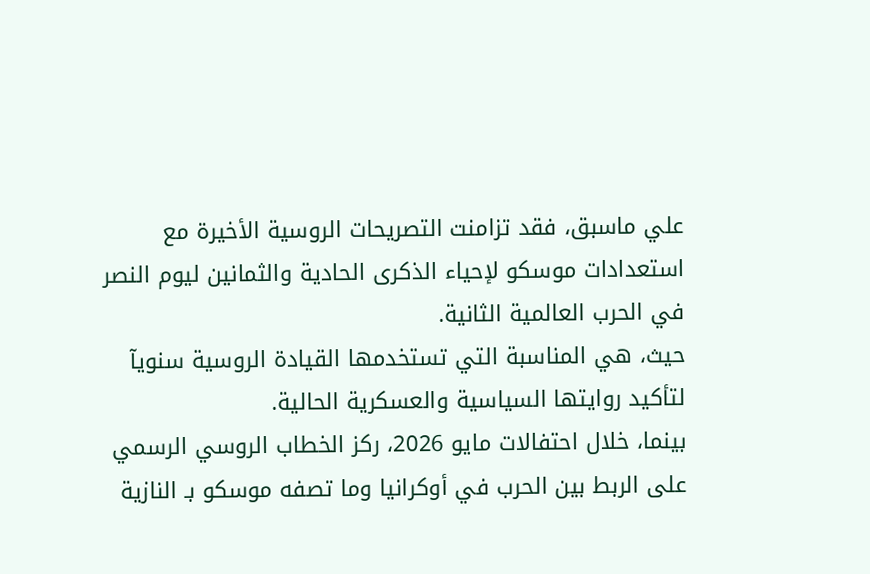علي ماسبق، فقد تزامنت التصريحات الروسية الأخيرة مع استعدادات موسكو لإحياء الذكرى الحادية والثمانين ليوم النصر في الحرب العالمية الثانية.
حيث، هي المناسبة التي تستخدمها القيادة الروسية سنويآ لتأكيد روايتها السياسية والعسكرية الحالية.
بينما، خلال احتفالات مايو 2026، ركز الخطاب الروسي الرسمي على الربط بين الحرب في أوكرانيا وما تصفه موسكو بـ النازية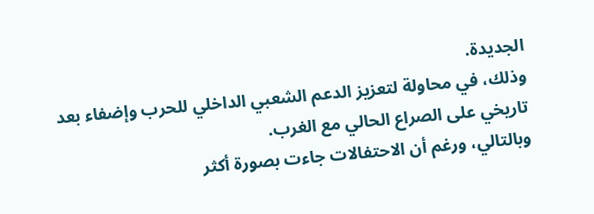الجديدة.
وذلك، في محاولة لتعزيز الدعم الشعبي الداخلي للحرب وإضفاء بعد تاريخي على الصراع الحالي مع الغرب.
وبالتالي، ورغم أن الاحتفالات جاءت بصورة أكثر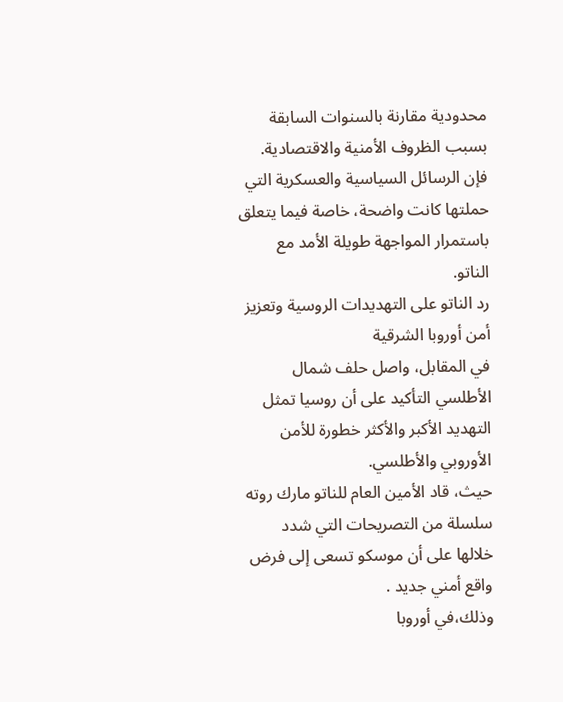محدودية مقارنة بالسنوات السابقة بسبب الظروف الأمنية والاقتصادية.
فإن الرسائل السياسية والعسكرية التي حملتها كانت واضحة، خاصة فيما يتعلق باستمرار المواجهة طويلة الأمد مع الناتو.
رد الناتو على التهديدات الروسية وتعزيز أمن أوروبا الشرقية
في المقابل، واصل حلف شمال الأطلسي التأكيد على أن روسيا تمثل التهديد الأكبر والأكثر خطورة للأمن الأوروبي والأطلسي.
حيث، قاد الأمين العام للناتو مارك روته سلسلة من التصريحات التي شدد خلالها على أن موسكو تسعى إلى فرض واقع أمني جديد .
وذلك،في أوروبا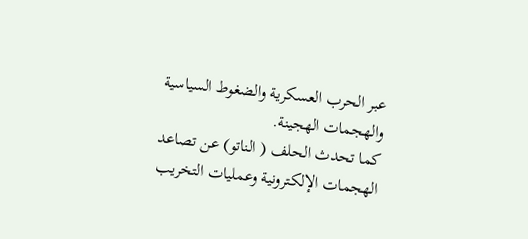عبر الحرب العسكرية والضغوط السياسية والهجمات الهجينة.
كما تحدث الحلف ( الناتو) عن تصاعد الهجمات الإلكترونية وعمليات التخريب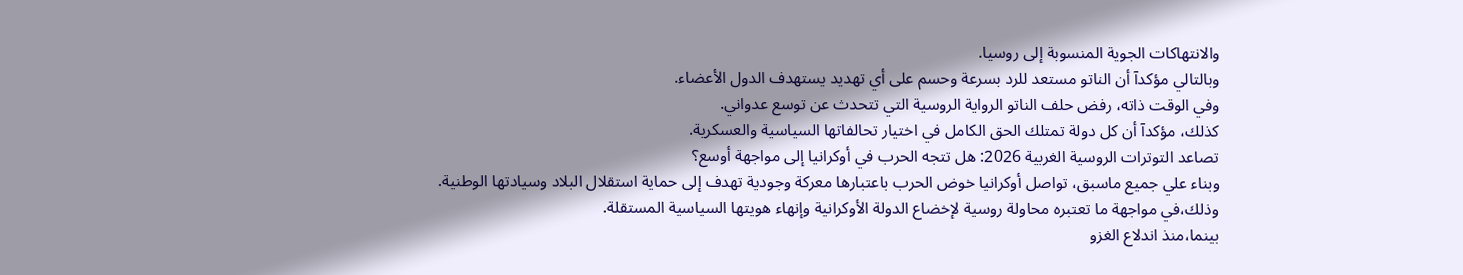والانتهاكات الجوية المنسوبة إلى روسيا.
وبالتالي مؤكدآ أن الناتو مستعد للرد بسرعة وحسم على أي تهديد يستهدف الدول الأعضاء.
وفي الوقت ذاته، رفض حلف الناتو الرواية الروسية التي تتحدث عن توسع عدواني.
كذلك، مؤكدآ أن كل دولة تمتلك الحق الكامل في اختيار تحالفاتها السياسية والعسكرية.
تصاعد التوترات الروسية الغربية 2026: هل تتجه الحرب في أوكرانيا إلى مواجهة أوسع؟
وبناء علي جميع ماسبق، تواصل أوكرانيا خوض الحرب باعتبارها معركة وجودية تهدف إلى حماية استقلال البلاد وسيادتها الوطنية.
وذلك،في مواجهة ما تعتبره محاولة روسية لإخضاع الدولة الأوكرانية وإنهاء هويتها السياسية المستقلة.
بينما،منذ اندلاع الغزو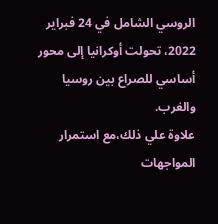الروسي الشامل في 24 فبراير 2022، تحولت أوكرانيا إلى محور أساسي للصراع بين روسيا والغرب.
علاوة علي ذلك،مع استمرار المواجهات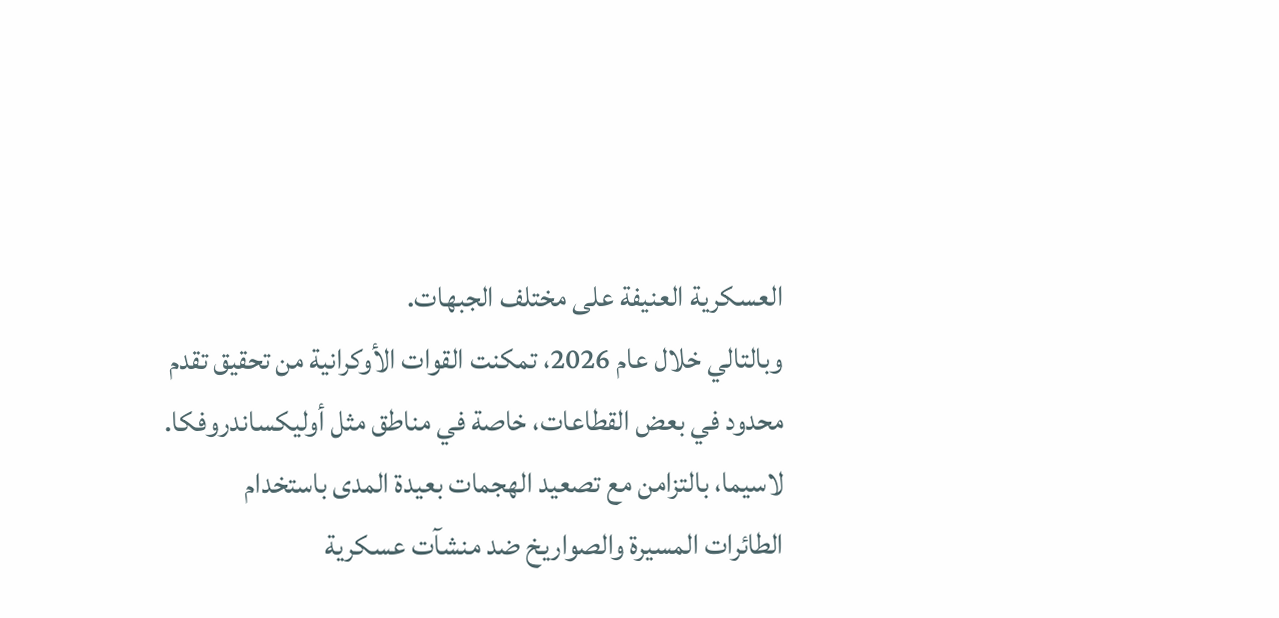العسكرية العنيفة على مختلف الجبهات.
وبالتالي خلال عام 2026، تمكنت القوات الأوكرانية من تحقيق تقدم محدود في بعض القطاعات، خاصة في مناطق مثل أوليكساندروفكا.
لاسيما، بالتزامن مع تصعيد الهجمات بعيدة المدى باستخدام الطائرات المسيرة والصواريخ ضد منشآت عسكرية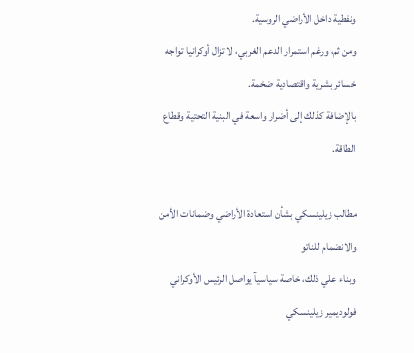ونفطية داخل الأراضي الروسية.
ومن ثم، ورغم استمرار الدعم الغربي، لا تزال أوكرانيا تواجه خسائر بشرية واقتصادية ضخمة.
بالإضافة كذلك إلى أضرار واسعة في البنية التحتية وقطاع الطاقة.

مطالب زيلينسكي بشأن استعادة الأراضي وضمانات الأمن والانضمام للناتو
وبناء علي ذلك، خاصة سياسيآ يواصل الرئيس الأوكراني فولوديمير زيلينسكي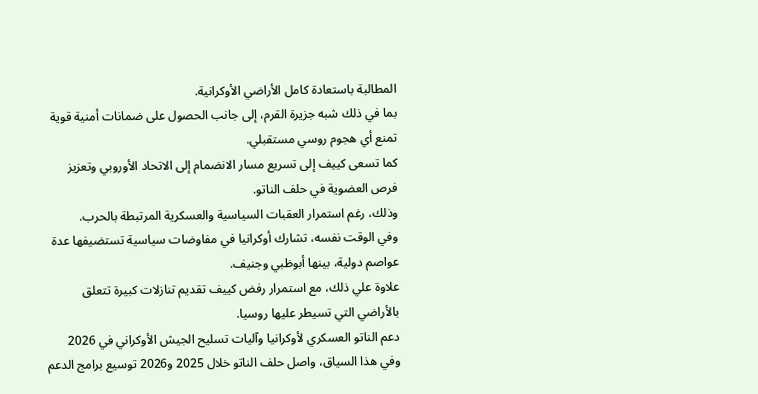المطالبة باستعادة كامل الأراضي الأوكرانية.
بما في ذلك شبه جزيرة القرم، إلى جانب الحصول على ضمانات أمنية قوية تمنع أي هجوم روسي مستقبلي.
كما تسعى كييف إلى تسريع مسار الانضمام إلى الاتحاد الأوروبي وتعزيز فرص العضوية في حلف الناتو.
وذلك، رغم استمرار العقبات السياسية والعسكرية المرتبطة بالحرب.
وفي الوقت نفسه، تشارك أوكرانيا في مفاوضات سياسية تستضيفها عدة عواصم دولية، بينها أبوظبي وجنيف.
علاوة علي ذلك، مع استمرار رفض كييف تقديم تنازلات كبيرة تتعلق بالأراضي التي تسيطر عليها روسيا.
دعم الناتو العسكري لأوكرانيا وآليات تسليح الجيش الأوكراني في 2026
وفي هذا السياق، واصل حلف الناتو خلال 2025 و2026 توسيع برامج الدعم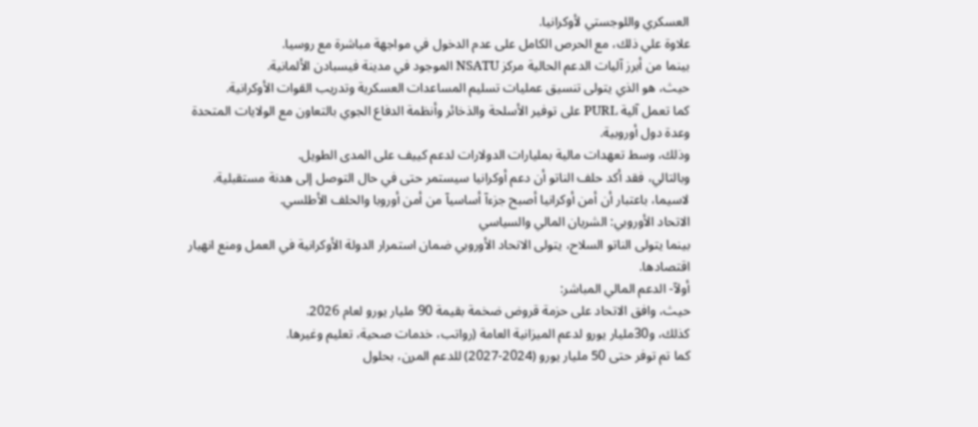العسكري واللوجستي لأوكرانيا.
علاوة علي ذلك، مع الحرص الكامل على عدم الدخول في مواجهة مباشرة مع روسيا.
بينما من أبرز آليات الدعم الحالية مركز NSATU الموجود في مدينة فيسبادن الألمانية.
حيث، هو الذي يتولى تنسيق عمليات تسليم المساعدات العسكرية وتدريب القوات الأوكرانية.
كما تعمل آلية PURL على توفير الأسلحة والذخائر وأنظمة الدفاع الجوي بالتعاون مع الولايات المتحدة وعدة دول أوروبية.
وذلك، وسط تعهدات مالية بمليارات الدولارات لدعم كييف على المدى الطويل.
وبالتالي، فقد أكد حلف الناتو أن دعم أوكرانيا سيستمر حتى في حال التوصل إلى هدنة مستقبلية.
لاسيما، باعتبار أن أمن أوكرانيا أصبح جزءآ أساسيآ من أمن أوروبا والحلف الأطلسي.
الاتحاد الأوروبي: الشريان المالي والسياسي
بينما يتولى الناتو السلاح، يتولى الاتحاد الأوروبي ضمان استمرار الدولة الأوكرانية في العمل ومنع انهيار اقتصادها.
أولآ- الدعم المالي المباشر:
حيث، وافق الاتحاد على حزمة قروض ضخمة بقيمة 90 مليار يورو لعام 2026.
كذلك، و30مليار يورو لدعم الميزانية العامة (رواتب، خدمات صحية، تعليم وغيرها.
كما تم توفر حتى 50 مليار يورو (2024-2027) للدعم المرن، بحلول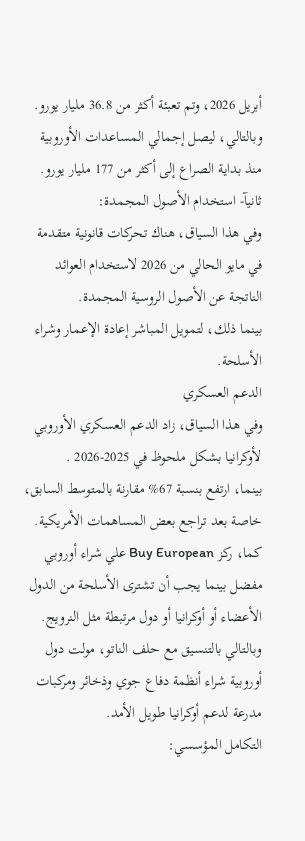أبريل 2026، وتم تعبئة أكثر من 36.8 مليار يورو.
وبالتالي، ليصل إجمالي المساعدات الأوروبية منذ بداية الصراع إلى أكثر من 177 مليار يورو.
ثانيآ- استخدام الأصول المجمدة:
وفي هذا السياق، هناك تحركات قانونية متقدمة في مايو الحالي من 2026 لاستخدام العوائد الناتجة عن الأصول الروسية المجمدة.
بينما ذلك، لتمويل المباشر إعادة الإعمار وشراء الأسلحة.
الدعم العسكري
وفي هذا السياق، زاد الدعم العسكري الأوروبي لأوكرانيا بشكل ملحوظ في 2025-2026 .
بينما، ارتفع بنسبة 67% مقارنة بالمتوسط السابق، خاصة بعد تراجع بعض المساهمات الأمريكية.
كما، ركز Buy European علي شراء أوروبي مفضل بينما يجب أن تشترى الأسلحة من الدول الأعضاء أو أوكرانيا أو دول مرتبطة مثل النرويج.
وبالتالي بالتنسيق مع حلف الناتو، مولت دول أوروبية شراء أنظمة دفاع جوي وذخائر ومركبات مدرعة لدعم أوكرانيا طويل الأمد.
التكامل المؤسسي: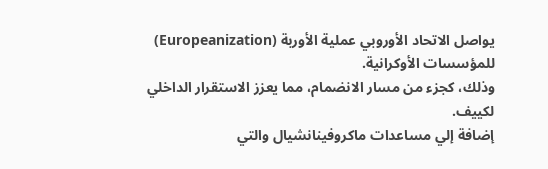يواصل الاتحاد الأوروبي عملية الأوربة (Europeanization) للمؤسسات الأوكرانية.
وذلك، كجزء من مسار الانضمام، مما يعزز الاستقرار الداخلي لكييف.
إضافة إلي مساعدات ماكروفينانشيال والتي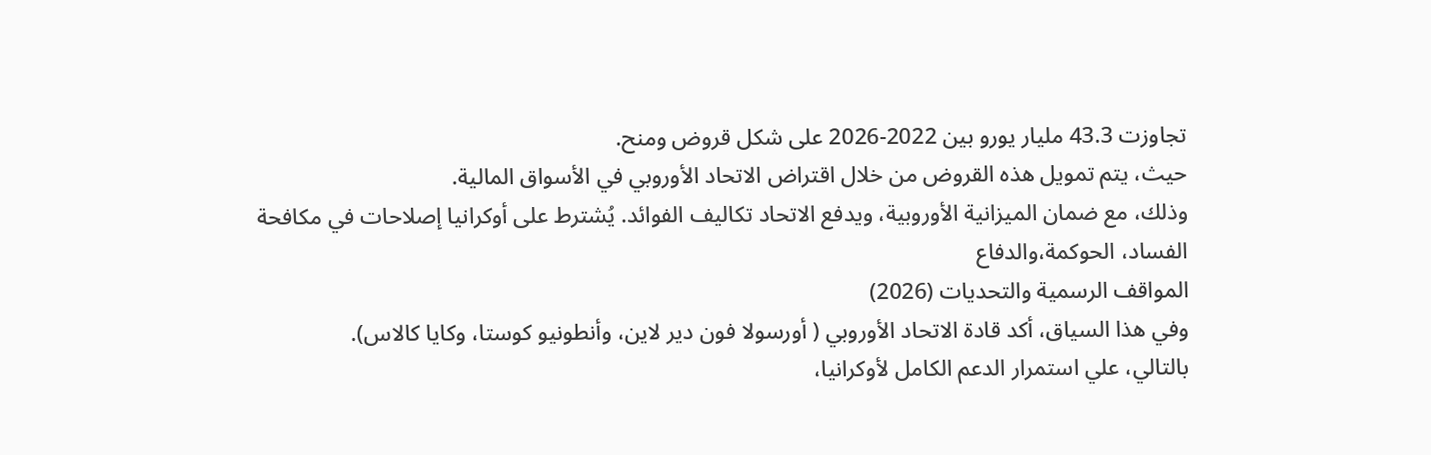تجاوزت 43.3 مليار يورو بين 2022-2026 على شكل قروض ومنح.
حيث، يتم تمويل هذه القروض من خلال اقتراض الاتحاد الأوروبي في الأسواق المالية.
وذلك، مع ضمان الميزانية الأوروبية، ويدفع الاتحاد تكاليف الفوائد. يُشترط على أوكرانيا إصلاحات في مكافحة الفساد، الحوكمة،والدفاع
المواقف الرسمية والتحديات (2026)
وفي هذا السياق، أكد قادة الاتحاد الأوروبي ( أورسولا فون دير لاين، وأنطونيو كوستا، وكايا كالاس).
بالتالي، علي استمرار الدعم الكامل لأوكرانيا،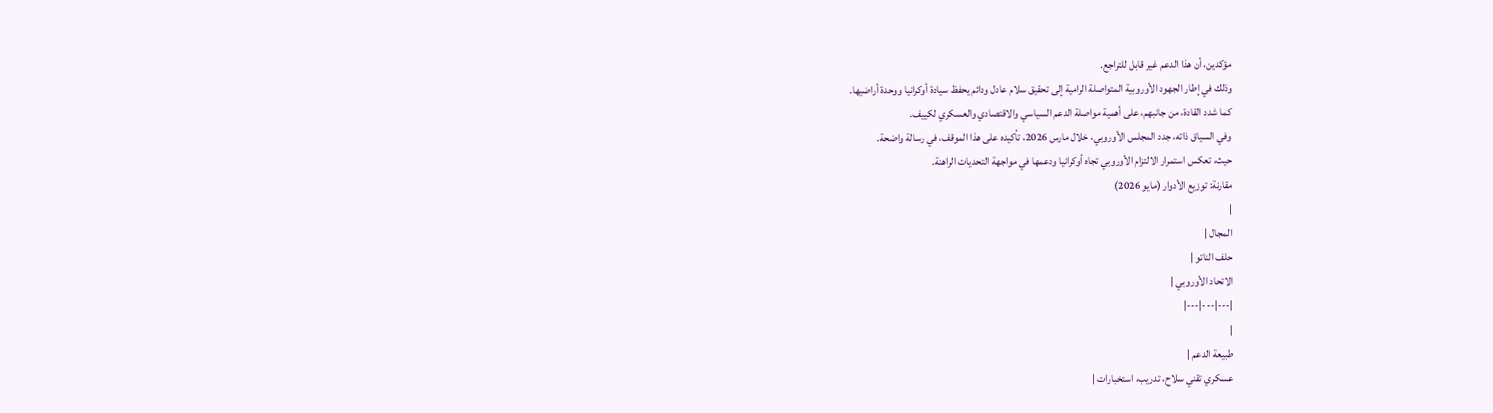مؤكدين، أن هذا الدعم غير قابل للتراجع.
وذلك في إطار الجهود الأوروبية المتواصلة الرامية إلى تحقيق سلام عادل ودائم يحفظ سيادة أوكرانيا ووحدة أراضيها.
كما شدد القادة، من جانبهم، على أهمية مواصلة الدعم السياسي والاقتصادي والعسكري لكييف.
وفي السياق ذاته، جدد المجلس الأوروبي، خلال مارس 2026، تأكيده على هذا الموقف، في رسالة واضحة.
حيث، تعكس استمرار الالتزام الأوروبي تجاه أوكرانيا ودعمها في مواجهة التحديات الراهنة.
مقارنة: توزيع الأدوار (مايو 2026)
|
المجال |
حلف الناتو |
الاتحاد الأوروبي |
|---|---|---|
|
طبيعة الدعم |
عسكري تقني سلاح، تدريب، استخبارات |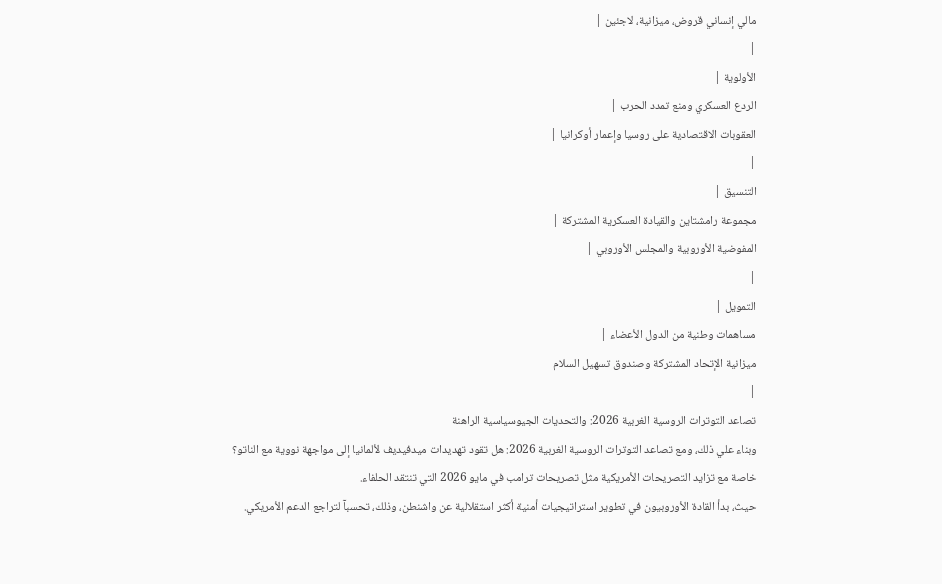مالي إنساني قروض، ميزانية، لاجئين |
|
الأولوية |
الردع العسكري ومنع تمدد الحرب |
العقوبات الاقتصادية على روسيا وإعمار أوكرانيا |
|
التنسيق |
مجموعة رامشتاين والقيادة العسكرية المشتركة |
المفوضية الأوروبية والمجلس الأوروبي |
|
التمويل |
مساهمات وطنية من الدول الأعضاء |
ميزانية الإتحاد المشتركة وصندوق تسهيل السلام
|
تصاعد التوترات الروسية الغربية 2026: والتحديات الجيوسياسية الراهنة
وبناء علي ذلك، ومع تصاعد التوترات الروسية الغربية 2026: هل تقود تهديدات ميدفيديف لألمانيا إلى مواجهة نووية مع الناتو؟
خاصة مع تزايد التصريحات الأمريكية مثل تصريحات ترامب في مايو 2026 التي تنتقد الحلفاء.
حيث، بدأ القادة الأوروبيون في تطوير استراتيجيات أمنية أكثر استقلالية عن واشنطن، وذلك، تحسبآ لتراجع الدعم الأمريكي.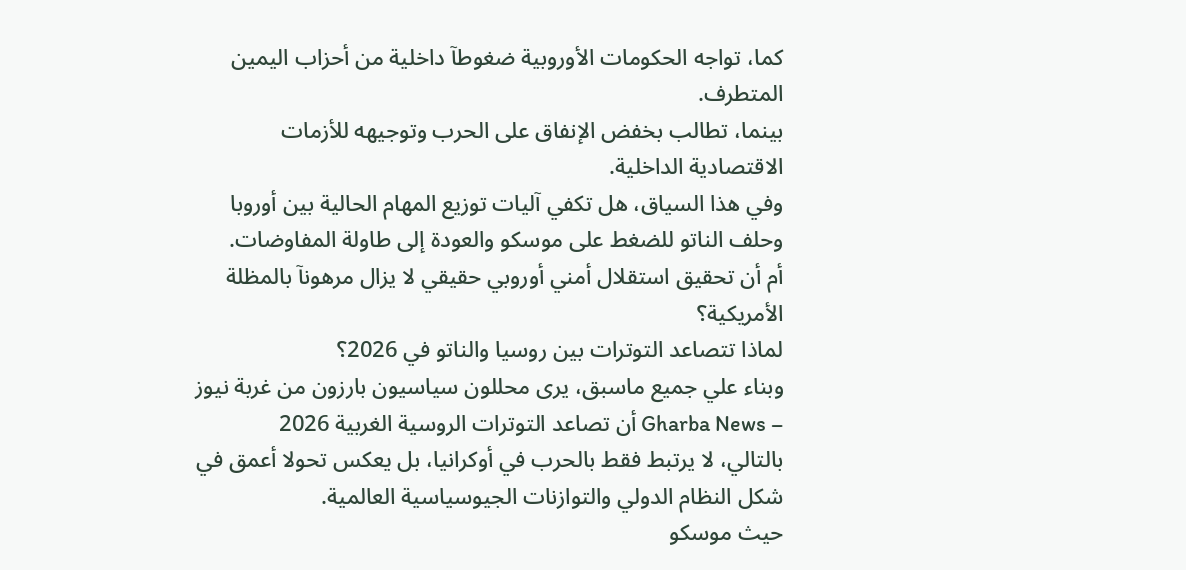كما، تواجه الحكومات الأوروبية ضغوطآ داخلية من أحزاب اليمين المتطرف.
بينما، تطالب بخفض الإنفاق على الحرب وتوجيهه للأزمات الاقتصادية الداخلية.
وفي هذا السياق، هل تكفي آليات توزيع المهام الحالية بين أوروبا وحلف الناتو للضغط على موسكو والعودة إلى طاولة المفاوضات.
أم أن تحقيق استقلال أمني أوروبي حقيقي لا يزال مرهونآ بالمظلة الأمريكية؟
لماذا تتصاعد التوترات بين روسيا والناتو في 2026؟
وبناء علي جميع ماسبق، يرى محللون سياسيون بارزون من غربة نيوز – Gharba News أن تصاعد التوترات الروسية الغربية 2026
بالتالي، لا يرتبط فقط بالحرب في أوكرانيا، بل يعكس تحولا أعمق في شكل النظام الدولي والتوازنات الجيوسياسية العالمية.
حيث موسكو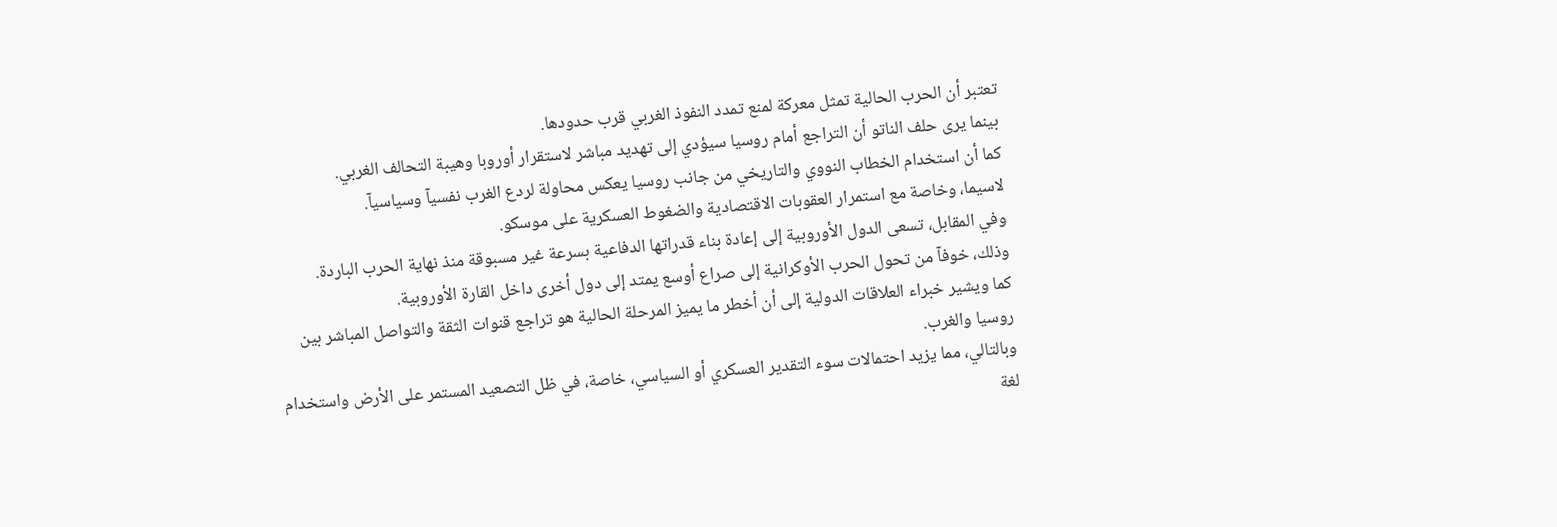تعتبر أن الحرب الحالية تمثل معركة لمنع تمدد النفوذ الغربي قرب حدودها.
بينما يرى حلف الناتو أن التراجع أمام روسيا سيؤدي إلى تهديد مباشر لاستقرار أوروبا وهيبة التحالف الغربي.
كما أن استخدام الخطاب النووي والتاريخي من جانب روسيا يعكس محاولة لردع الغرب نفسيآ وسياسيآ.
لاسيما، وخاصة مع استمرار العقوبات الاقتصادية والضغوط العسكرية على موسكو.
وفي المقابل، تسعى الدول الأوروبية إلى إعادة بناء قدراتها الدفاعية بسرعة غير مسبوقة منذ نهاية الحرب الباردة.
وذلك، خوفآ من تحول الحرب الأوكرانية إلى صراع أوسع يمتد إلى دول أخرى داخل القارة الأوروبية.
كما ويشير خبراء العلاقات الدولية إلى أن أخطر ما يميز المرحلة الحالية هو تراجع قنوات الثقة والتواصل المباشر بين روسيا والغرب.
وبالتالي، مما يزيد احتمالات سوء التقدير العسكري أو السياسي، خاصة، في ظل التصعيد المستمر على الأرض واستخدام لغة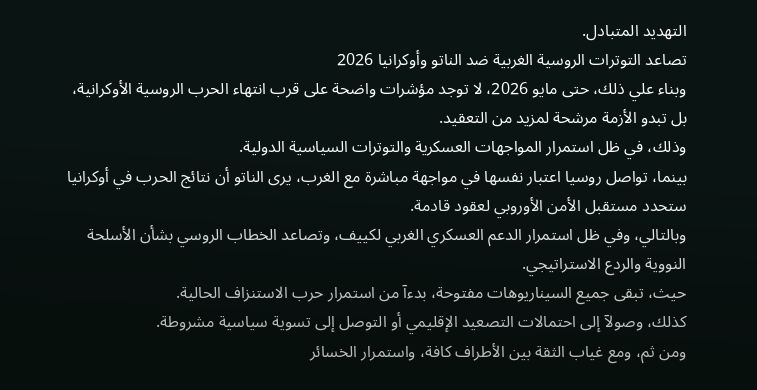التهديد المتبادل.
تصاعد التوترات الروسية الغربية ضد الناتو وأوكرانيا 2026
وبناء علي ذلك، حتى مايو 2026، لا توجد مؤشرات واضحة على قرب انتهاء الحرب الروسية الأوكرانية، بل تبدو الأزمة مرشحة لمزيد من التعقيد.
وذلك، في ظل استمرار المواجهات العسكرية والتوترات السياسية الدولية.
بينما، تواصل روسيا اعتبار نفسها في مواجهة مباشرة مع الغرب، يرى الناتو أن نتائج الحرب في أوكرانيا ستحدد مستقبل الأمن الأوروبي لعقود قادمة.
وبالتالي، وفي ظل استمرار الدعم العسكري الغربي لكييف، وتصاعد الخطاب الروسي بشأن الأسلحة النووية والردع الاستراتيجي.
حيث، تبقى جميع السيناريوهات مفتوحة، بدءآ من استمرار حرب الاستنزاف الحالية.
كذلك، وصولآ إلى احتمالات التصعيد الإقليمي أو التوصل إلى تسوية سياسية مشروطة.
ومن ثم، ومع غياب الثقة بين الأطراف كافة، واستمرار الخسائر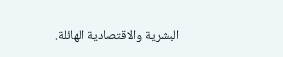البشرية والاقتصادية الهائلة.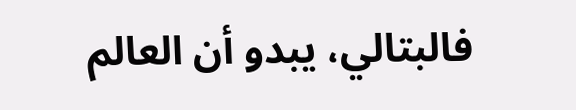فالبتالي، يبدو أن العالم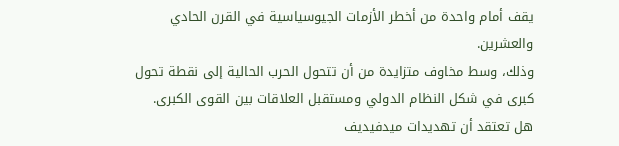يقف أمام واحدة من أخطر الأزمات الجيوسياسية في القرن الحادي والعشرين.
وذلك، وسط مخاوف متزايدة من أن تتحول الحرب الحالية إلى نقطة تحول كبرى في شكل النظام الدولي ومستقبل العلاقات بين القوى الكبرى.
هل تعتقد أن تهديدات ميدفيديف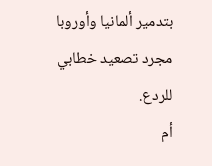بتدمير ألمانيا وأوروبا مجرد تصعيد خطابي للردع.
أم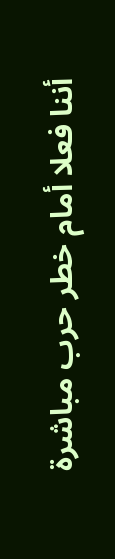أننا فعلا أمام خطر حرب مباشرة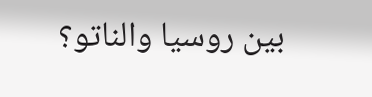بين روسيا والناتو؟